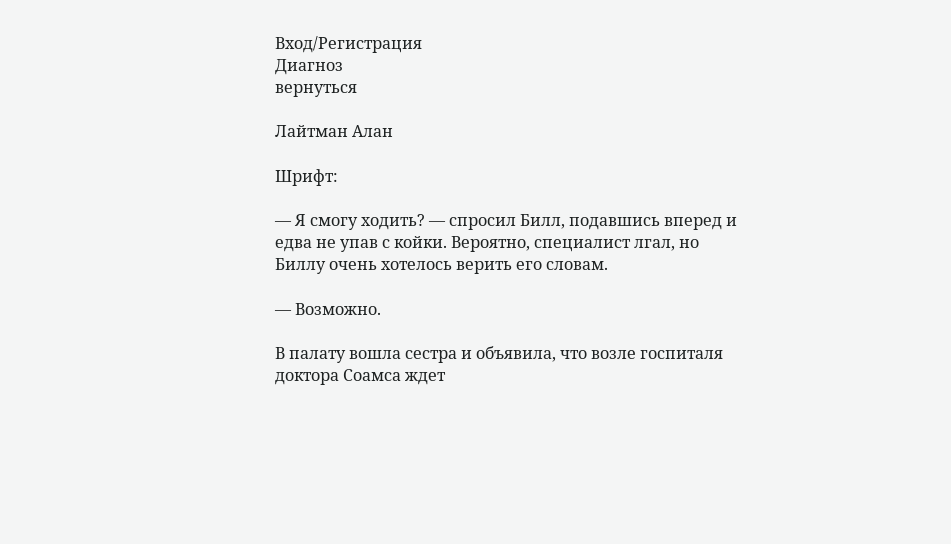Вход/Регистрация
Диагноз
вернуться

Лайтман Алан

Шрифт:

— Я смогу ходить? — спросил Билл, подавшись вперед и едва не упав с койки. Вероятно, специалист лгал, но Биллу очень хотелось верить его словам.

— Возможно.

В палату вошла сестра и объявила, что возле госпиталя доктора Соамса ждет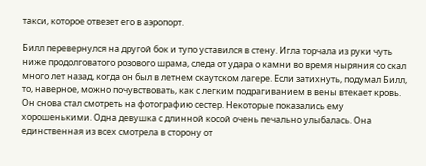такси, которое отвезет его в аэропорт.

Билл перевернулся на другой бок и тупо уставился в стену. Игла торчала из руки чуть ниже продолговатого розового шрама, следа от удара о камни во время ныряния со скал много лет назад, когда он был в летнем скаутском лагере. Если затихнуть, подумал Билл, то, наверное, можно почувствовать, как с легким подрагиванием в вены втекает кровь. Он снова стал смотреть на фотографию сестер. Некоторые показались ему хорошенькими. Одна девушка с длинной косой очень печально улыбалась. Она единственная из всех смотрела в сторону от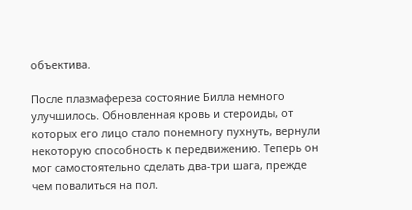объектива.

После плазмафереза состояние Билла немного улучшилось. Обновленная кровь и стероиды, от которых его лицо стало понемногу пухнуть, вернули некоторую способность к передвижению. Теперь он мог самостоятельно сделать два-три шага, прежде чем повалиться на пол.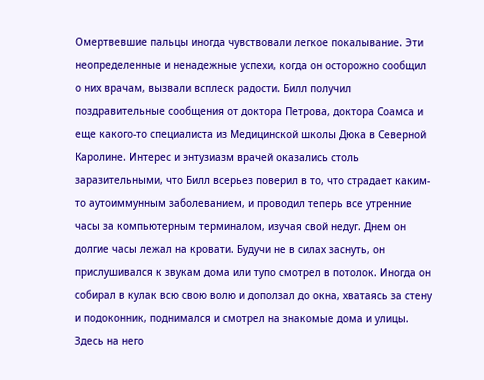Омертвевшие пальцы иногда чувствовали легкое покалывание. Эти неопределенные и ненадежные успехи, когда он осторожно сообщил о них врачам, вызвали всплеск радости. Билл получил поздравительные сообщения от доктора Петрова, доктора Соамса и еще какого-то специалиста из Медицинской школы Дюка в Северной Каролине. Интерес и энтузиазм врачей оказались столь заразительными, что Билл всерьез поверил в то, что страдает каким-то аутоиммунным заболеванием, и проводил теперь все утренние часы за компьютерным терминалом, изучая свой недуг. Днем он долгие часы лежал на кровати. Будучи не в силах заснуть, он прислушивался к звукам дома или тупо смотрел в потолок. Иногда он собирал в кулак всю свою волю и доползал до окна, хватаясь за стену и подоконник, поднимался и смотрел на знакомые дома и улицы. Здесь на него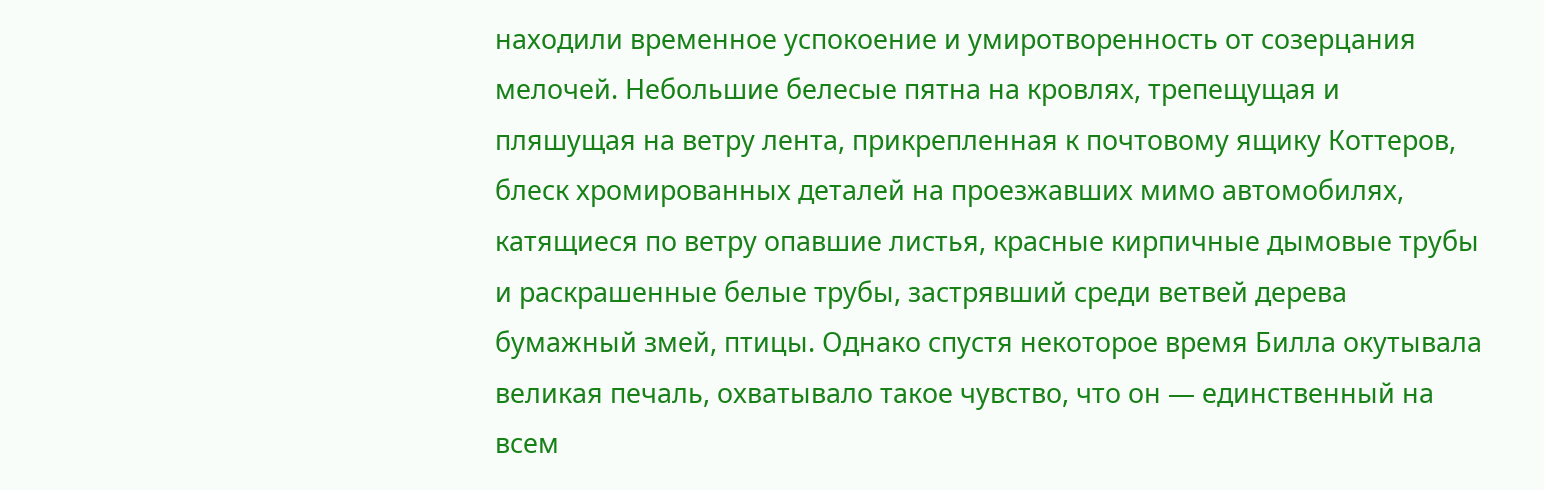находили временное успокоение и умиротворенность от созерцания мелочей. Небольшие белесые пятна на кровлях, трепещущая и пляшущая на ветру лента, прикрепленная к почтовому ящику Коттеров, блеск хромированных деталей на проезжавших мимо автомобилях, катящиеся по ветру опавшие листья, красные кирпичные дымовые трубы и раскрашенные белые трубы, застрявший среди ветвей дерева бумажный змей, птицы. Однако спустя некоторое время Билла окутывала великая печаль, охватывало такое чувство, что он — единственный на всем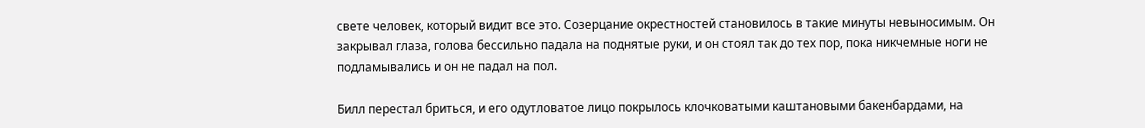свете человек, который видит все это. Созерцание окрестностей становилось в такие минуты невыносимым. Он закрывал глаза, голова бессильно падала на поднятые руки, и он стоял так до тех пор, пока никчемные ноги не подламывались и он не падал на пол.

Билл перестал бриться, и его одутловатое лицо покрылось клочковатыми каштановыми бакенбардами, на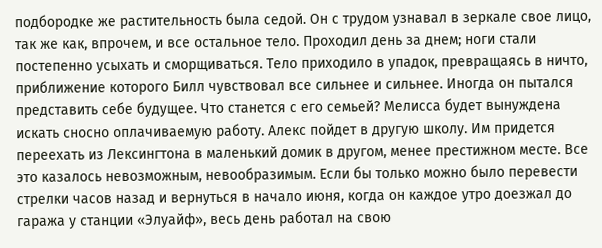подбородке же растительность была седой. Он с трудом узнавал в зеркале свое лицо, так же как, впрочем, и все остальное тело. Проходил день за днем; ноги стали постепенно усыхать и сморщиваться. Тело приходило в упадок, превращаясь в ничто, приближение которого Билл чувствовал все сильнее и сильнее. Иногда он пытался представить себе будущее. Что станется с его семьей? Мелисса будет вынуждена искать сносно оплачиваемую работу. Алекс пойдет в другую школу. Им придется переехать из Лексингтона в маленький домик в другом, менее престижном месте. Все это казалось невозможным, невообразимым. Если бы только можно было перевести стрелки часов назад и вернуться в начало июня, когда он каждое утро доезжал до гаража у станции «Элуайф», весь день работал на свою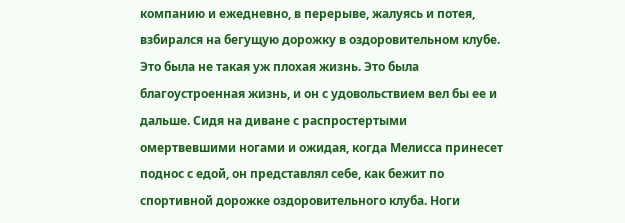компанию и ежедневно, в перерыве, жалуясь и потея, взбирался на бегущую дорожку в оздоровительном клубе. Это была не такая уж плохая жизнь. Это была благоустроенная жизнь, и он с удовольствием вел бы ее и дальше. Сидя на диване с распростертыми омертвевшими ногами и ожидая, когда Мелисса принесет поднос с едой, он представлял себе, как бежит по спортивной дорожке оздоровительного клуба. Ноги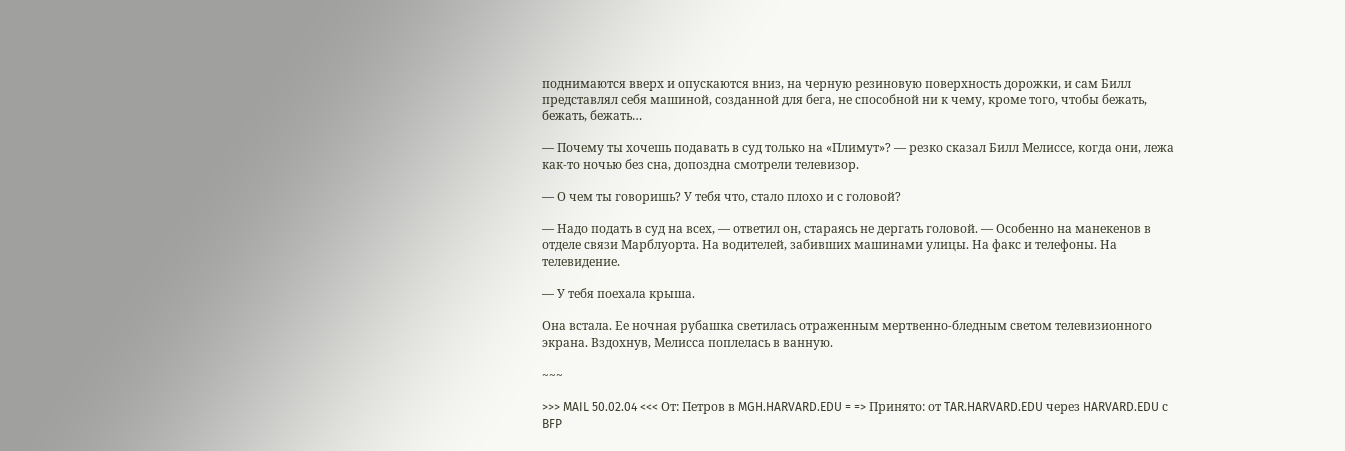поднимаются вверх и опускаются вниз, на черную резиновую поверхность дорожки, и сам Билл представлял себя машиной, созданной для бега, не способной ни к чему, кроме того, чтобы бежать, бежать, бежать…

— Почему ты хочешь подавать в суд только на «Плимут»? — резко сказал Билл Мелиссе, когда они, лежа как-то ночью без сна, допоздна смотрели телевизор.

— О чем ты говоришь? У тебя что, стало плохо и с головой?

— Надо подать в суд на всех, — ответил он, стараясь не дергать головой. — Особенно на манекенов в отделе связи Марблуорта. На водителей, забивших машинами улицы. На факс и телефоны. На телевидение.

— У тебя поехала крыша.

Она встала. Ее ночная рубашка светилась отраженным мертвенно-бледным светом телевизионного экрана. Вздохнув, Мелисса поплелась в ванную.

~~~

>>> MAIL 50.02.04 <<< От: Петров в MGH.HARVARD.EDU = => Принято: от TAR.HARVARD.EDU через HARVARD.EDU с BFP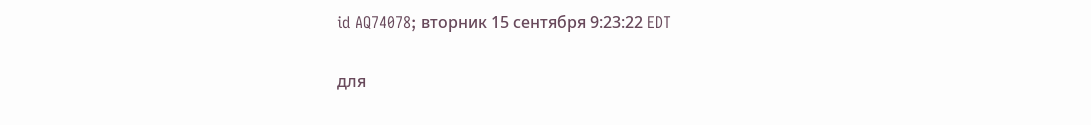id AQ74078; вторник 15 сентября 9:23:22 EDT

для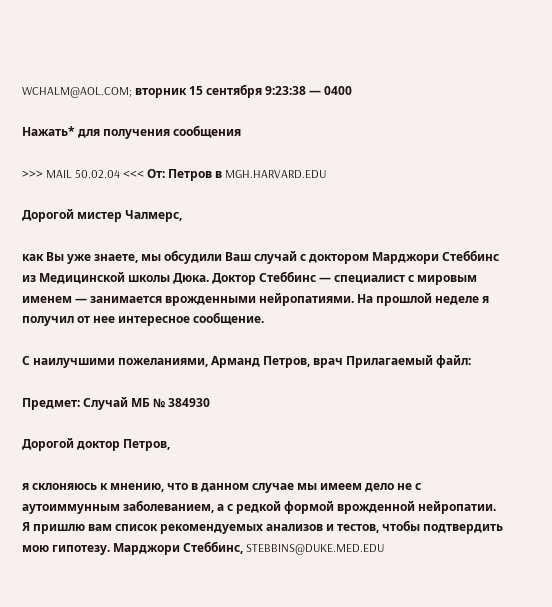WCHALM@AOL.COM; вторник 15 сентября 9:23:38 — 0400

Нажать* для получения сообщения

>>> MAIL 50.02.04 <<< От: Петров в MGH.HARVARD.EDU

Дорогой мистер Чалмерс,

как Вы уже знаете, мы обсудили Ваш случай с доктором Марджори Стеббинс из Медицинской школы Дюка. Доктор Стеббинс — специалист с мировым именем — занимается врожденными нейропатиями. На прошлой неделе я получил от нее интересное сообщение.

С наилучшими пожеланиями, Арманд Петров, врач Прилагаемый файл:

Предмет: Случай МБ № 384930

Дорогой доктор Петров,

я склоняюсь к мнению, что в данном случае мы имеем дело не с аутоиммунным заболеванием, а с редкой формой врожденной нейропатии. Я пришлю вам список рекомендуемых анализов и тестов, чтобы подтвердить мою гипотезу. Марджори Стеббинс, STEBBINS@DUKE.MED.EDU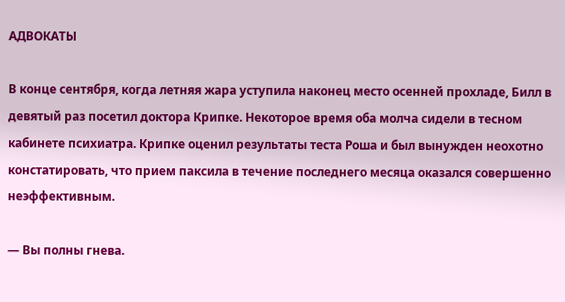АДВОКАТЫ

В конце сентября, когда летняя жара уступила наконец место осенней прохладе, Билл в девятый раз посетил доктора Крипке. Некоторое время оба молча сидели в тесном кабинете психиатра. Крипке оценил результаты теста Роша и был вынужден неохотно констатировать, что прием паксила в течение последнего месяца оказался совершенно неэффективным.

— Вы полны гнева.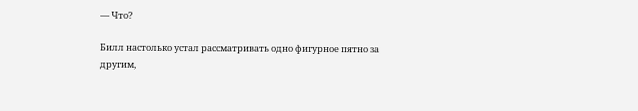— Что?

Билл настолько устал рассматривать одно фигурное пятно за другим,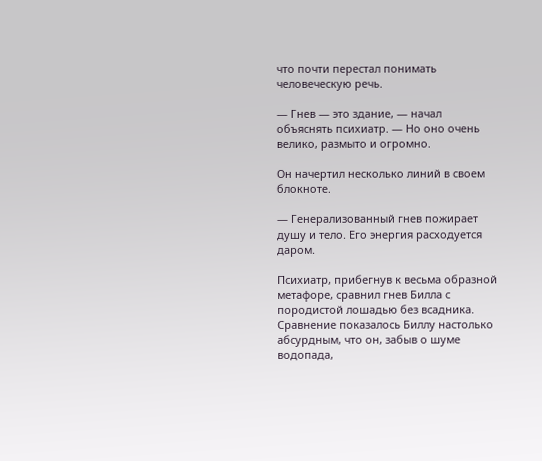что почти перестал понимать человеческую речь.

— Гнев — это здание, — начал объяснять психиатр. — Но оно очень велико, размыто и огромно.

Он начертил несколько линий в своем блокноте.

— Генерализованный гнев пожирает душу и тело. Его энергия расходуется даром.

Психиатр, прибегнув к весьма образной метафоре, сравнил гнев Билла с породистой лошадью без всадника. Сравнение показалось Биллу настолько абсурдным, что он, забыв о шуме водопада,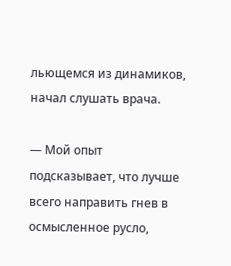льющемся из динамиков, начал слушать врача.

— Мой опыт подсказывает, что лучше всего направить гнев в осмысленное русло,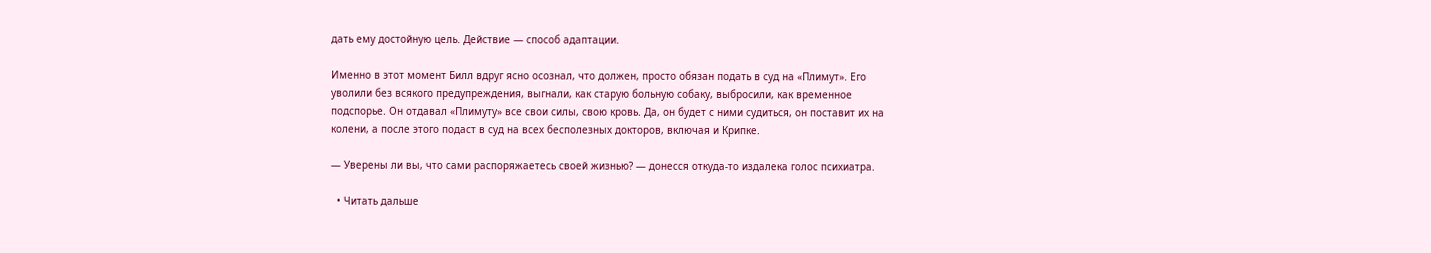дать ему достойную цель. Действие — способ адаптации.

Именно в этот момент Билл вдруг ясно осознал, что должен, просто обязан подать в суд на «Плимут». Его уволили без всякого предупреждения, выгнали, как старую больную собаку, выбросили, как временное подспорье. Он отдавал «Плимуту» все свои силы, свою кровь. Да, он будет с ними судиться, он поставит их на колени, а после этого подаст в суд на всех бесполезных докторов, включая и Крипке.

— Уверены ли вы, что сами распоряжаетесь своей жизнью? — донесся откуда-то издалека голос психиатра.

  • Читать дальше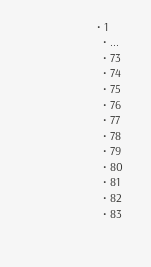• 1
  • ...
  • 73
  • 74
  • 75
  • 76
  • 77
  • 78
  • 79
  • 80
  • 81
  • 82
  • 83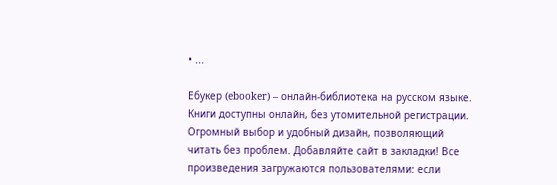• ...

Ебукер (ebooker) – онлайн-библиотека на русском языке. Книги доступны онлайн, без утомительной регистрации. Огромный выбор и удобный дизайн, позволяющий читать без проблем. Добавляйте сайт в закладки! Все произведения загружаются пользователями: если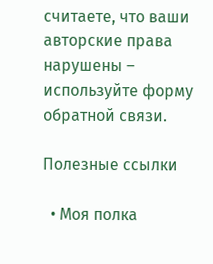считаете, что ваши авторские права нарушены – используйте форму обратной связи.

Полезные ссылки

  • Моя полка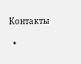Контакты

  •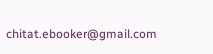chitat.ebooker@gmail.com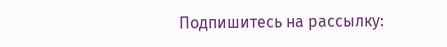Подпишитесь на рассылку: